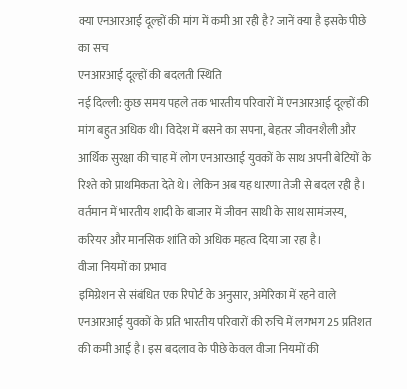क्या एनआरआई दूल्हों की मांग में कमी आ रही है? जानें क्या है इसके पीछे का सच
एनआरआई दूल्हों की बदलती स्थिति
नई दिल्ली: कुछ समय पहले तक भारतीय परिवारों में एनआरआई दूल्हों की मांग बहुत अधिक थी। विदेश में बसने का सपना, बेहतर जीवनशैली और आर्थिक सुरक्षा की चाह में लोग एनआरआई युवकों के साथ अपनी बेटियों के रिश्ते को प्राथमिकता देते थे। लेकिन अब यह धारणा तेजी से बदल रही है। वर्तमान में भारतीय शादी के बाजार में जीवन साथी के साथ सामंजस्य, करियर और मानसिक शांति को अधिक महत्व दिया जा रहा है।
वीजा नियमों का प्रभाव
इमिग्रेशन से संबंधित एक रिपोर्ट के अनुसार, अमेरिका में रहने वाले एनआरआई युवकों के प्रति भारतीय परिवारों की रुचि में लगभग 25 प्रतिशत की कमी आई है। इस बदलाव के पीछे केवल वीजा नियमों की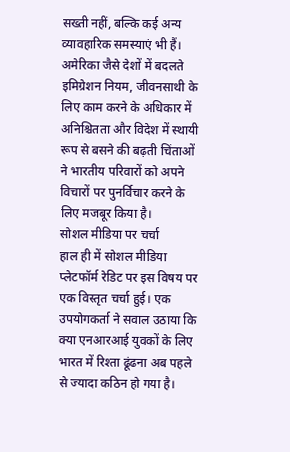सख्ती नहीं, बल्कि कई अन्य व्यावहारिक समस्याएं भी हैं। अमेरिका जैसे देशों में बदलते इमिग्रेशन नियम, जीवनसाथी के लिए काम करने के अधिकार में अनिश्चितता और विदेश में स्थायी रूप से बसने की बढ़ती चिंताओं ने भारतीय परिवारों को अपने विचारों पर पुनर्विचार करने के लिए मजबूर किया है।
सोशल मीडिया पर चर्चा
हाल ही में सोशल मीडिया प्लेटफॉर्म रेडिट पर इस विषय पर एक विस्तृत चर्चा हुई। एक उपयोगकर्ता ने सवाल उठाया कि क्या एनआरआई युवकों के लिए भारत में रिश्ता ढूंढना अब पहले से ज्यादा कठिन हो गया है।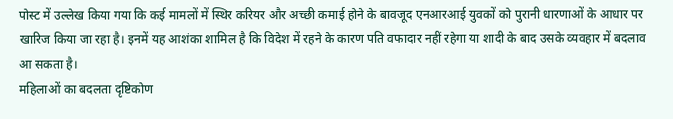पोस्ट में उल्लेख किया गया कि कई मामलों में स्थिर करियर और अच्छी कमाई होने के बावजूद एनआरआई युवकों को पुरानी धारणाओं के आधार पर खारिज किया जा रहा है। इनमें यह आशंका शामिल है कि विदेश में रहने के कारण पति वफादार नहीं रहेगा या शादी के बाद उसके व्यवहार में बदलाव आ सकता है।
महिलाओं का बदलता दृष्टिकोण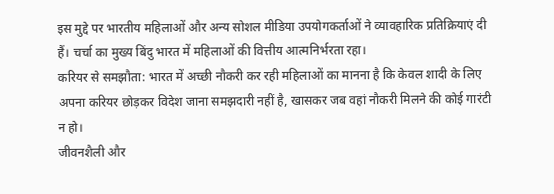इस मुद्दे पर भारतीय महिलाओं और अन्य सोशल मीडिया उपयोगकर्ताओं ने व्यावहारिक प्रतिक्रियाएं दी हैं। चर्चा का मुख्य बिंदु भारत में महिलाओं की वित्तीय आत्मनिर्भरता रहा।
करियर से समझौता: भारत में अच्छी नौकरी कर रही महिलाओं का मानना है कि केवल शादी के लिए अपना करियर छोड़कर विदेश जाना समझदारी नहीं है, खासकर जब वहां नौकरी मिलने की कोई गारंटी न हो।
जीवनशैली और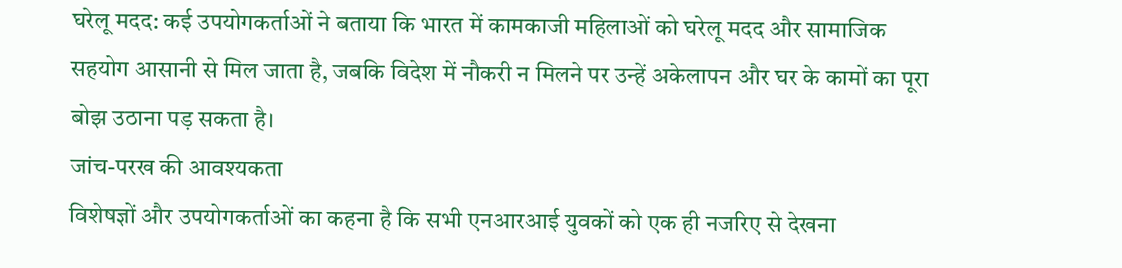घरेलू मदद: कई उपयोगकर्ताओं ने बताया कि भारत में कामकाजी महिलाओं को घरेलू मदद और सामाजिक सहयोग आसानी से मिल जाता है, जबकि विदेश में नौकरी न मिलने पर उन्हें अकेलापन और घर के कामों का पूरा बोझ उठाना पड़ सकता है।
जांच-परख की आवश्यकता
विशेषज्ञों और उपयोगकर्ताओं का कहना है कि सभी एनआरआई युवकों को एक ही नजरिए से देखना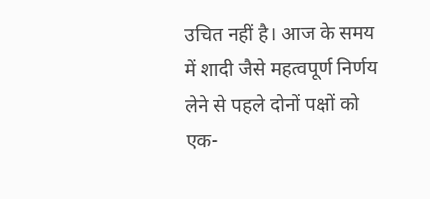उचित नहीं है। आज के समय में शादी जैसे महत्वपूर्ण निर्णय लेने से पहले दोनों पक्षों को एक-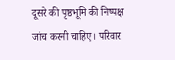दूसरे की पृष्ठभूमि की निष्पक्ष जांच करनी चाहिए। परिवार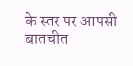के स्तर पर आपसी बातचीत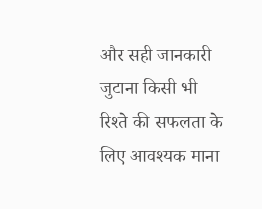और सही जानकारी जुटाना किसी भी रिश्ते की सफलता के लिए आवश्यक माना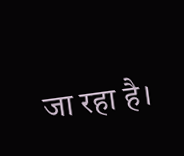जा रहा है।